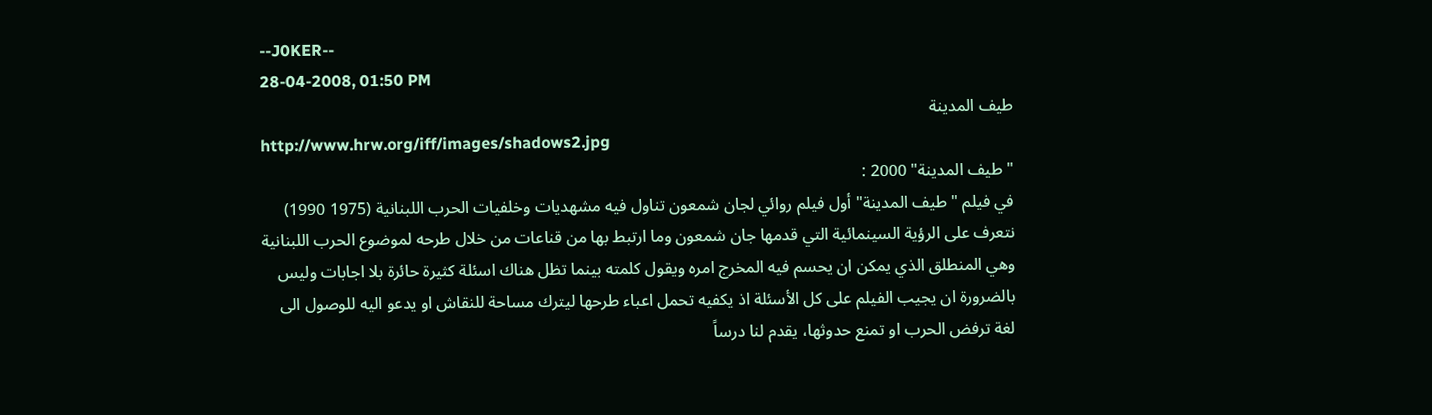--J0KER--
28-04-2008, 01:50 PM
طيف المدينة
http://www.hrw.org/iff/images/shadows2.jpg
"طيف المدينة" 2000 :
في فيلم "طيف المدينة" أول فيلم روائي لجان شمعون تناول فيه مشهديات وخلفيات الحرب اللبنانية (1975 1990) نتعرف على الرؤية السينمائية التي قدمها جان شمعون وما ارتبط بها من قناعات من خلال طرحه لموضوع الحرب اللبنانية وهي المنطلق الذي يمكن ان يحسم فيه المخرج امره ويقول كلمته بينما تظل هناك اسئلة كثيرة حائرة بلا اجابات وليس بالضرورة ان يجيب الفيلم على كل الأسئلة اذ يكفيه تحمل اعباء طرحها ليترك مساحة للنقاش او يدعو اليه للوصول الى لغة ترفض الحرب او تمنع حدوثها، يقدم لنا درساً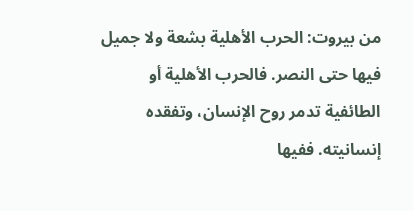من بيروت: الحرب الأهلية بشعة ولا جميل فيها حتى النصر. فالحرب الأهلية أو الطائفية تدمر روح الإنسان، وتفقده إنسانيته. ففيها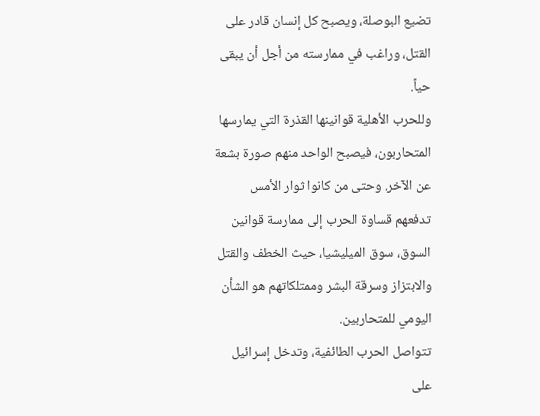تضيع البوصلة، ويصبح كل إنسان قادر على القتل، وراغب في ممارسته من أجل أن يبقى حياً.
وللحرب الأهلية قوانينها القذرة التي يمارسها المتحاربون، فيصبح الواحد منهم صورة بشعة عن الآخر. وحتى من كانوا ثوار الأمس تدفعهم قساوة الحرب إلى ممارسة قوانين السوق، سوق الميليشيا، حيث الخطف والقتل والابتزاز وسرقة البشر وممتلكاتهم هو الشأن اليومي للمتحاربين.
تتواصل الحرب الطائفية، وتدخل إسرائيل على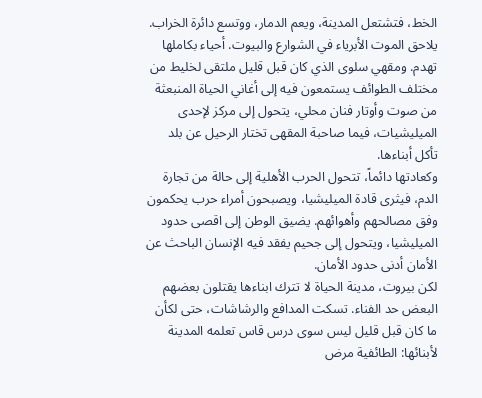الخط، فتشتعل المدينة، ويعم الدمار، ووتسع دائرة الخراب. يلاحق الموت الأبرياء في الشوارع والبيوت. أحياء بكاملها تهدم. ومقهي سلوى الذي كان قبل قليل ملتقى لخليط من مختلف الطوائف يستمعون فيه إلى أغاني الحياة المنبعثة من صوت وأوتار فنان محلي، يتحول إلى مركز لإحدى الميليشيات، فيما صاحبة المقهى تختار الرحيل عن بلد تأكل أبناءها.
وكعادتها دائماً، تتحول الحرب الأهلية إلى حالة من تجارة الدم، فيثرى قادة الميليشيا، ويصبحون أمراء حرب يحكمون وفق مصالحهم وأهوائهم. يضيق الوطن إلى اقصى حدود الميليشيا، ويتحول إلى جحيم يفقد فيه الإنسان الباحث عن الأمان أدنى حدود الأمان.
لكن بيروت، مدينة الحياة لا تترك ابناءها يقتلون بعضهم البعض حد الفناء. تسكت المدافع والرشاشات، حتى لكأن ما كان قبل قليل ليس سوى درس قاس تعلمه المدينة لأبنائها: الطائفية مرض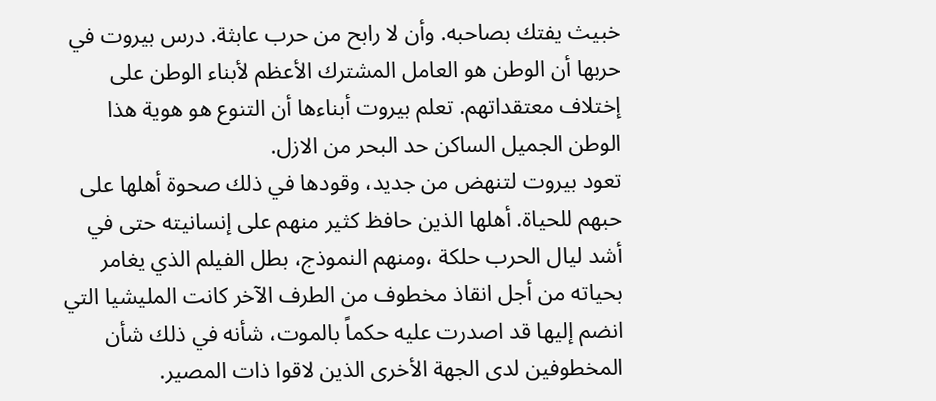خبيث يفتك بصاحبه. وأن لا رابح من حرب عابثة. درس بيروت في حربها أن الوطن هو العامل المشترك الأعظم لأبناء الوطن على إختلاف معتقداتهم. تعلم بيروت أبناءها أن التنوع هو هوية هذا الوطن الجميل الساكن حد البحر من الازل.
تعود بيروت لتنهض من جديد، وقودها في ذلك صحوة أهلها على حبهم للحياة. أهلها الذين حافظ كثير منهم على إنسانيته حتى في أشد ليال الحرب حلكة ،ومنهم النموذج، بطل الفيلم الذي يغامر بحياته من أجل انقاذ مخطوف من الطرف الآخر كانت المليشيا التي انضم إليها قد اصدرت عليه حكماً بالموت، شأنه في ذلك شأن المخطوفين لدى الجهة الأخرى الذين لاقوا ذات المصير.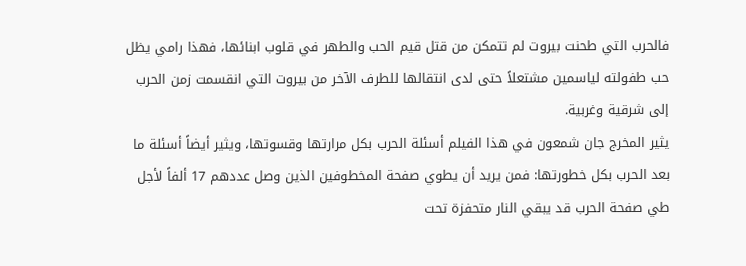فالحرب التي طحنت بيروت لم تتمكن من قتل قيم الحب والطهر في قلوب ابنائها، فهذا رامي يظل حب طفولته لياسمين مشتعلاً حتى لدى انتقالها للطرف الآخر من بيروت التي انقسمت زمن الحرب إلى شرقية وغربية.
يثير المخرج جان شمعون في هذا الفيلم أسئلة الحرب بكل مرارتها وقسوتها، ويثير أيضاً أسئلة ما بعد الحرب بكل خطورتها: فمن يريد أن يطوي صفحة المخطوفين الذين وصل عددهم 17 ألفاً لأجل طي صفحة الحرب قد يبقي النار متحفزة تحت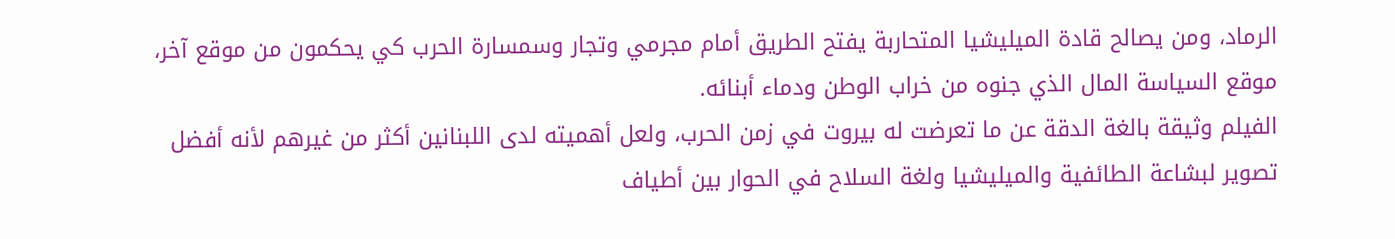الرماد، ومن يصالح قادة الميليشيا المتحاربة يفتح الطريق أمام مجرمي وتجار وسمسارة الحرب كي يحكمون من موقع آخر، موقع السياسة المال الذي جنوه من خراب الوطن ودماء أبنائه.
الفيلم وثيقة بالغة الدقة عن ما تعرضت له بيروت في زمن الحرب، ولعل أهميته لدى اللبنانين أكثر من غيرهم لأنه أفضل تصوير لبشاعة الطائفية والميليشيا ولغة السلاح في الحوار بين أطياف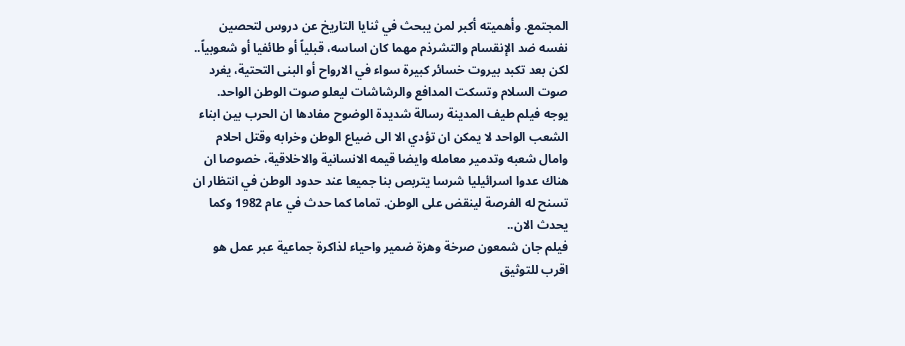المجتمع. وأهميته أكبر لمن يبحث في ثنايا التاريخ عن دروس لتحصين نفسه ضد الإنقسام والتشرذم مهما كان اساسه، قبلياً أو طائفيا أو شعوبياً..
لكن بعد تكبد بيروت خسائر كبيرة سواء في الارواح أو البنى التحتية، يغرد صوت السلام وتسكت المدافع والرشاشات ليعلو صوت الوطن الواحد.
يوجه فيلم طيف المدينة رسالة شديدة الوضوح مفادها ان الحرب بين ابناء الشعب الواحد لا يمكن ان تؤدي الا الى ضياع الوطن وخرابه وقتل احلام وامال شعبه وتدمير معامله وايضا قيمه الانسانية والاخلاقية، خصوصا ان هناك عدوا اسرائيليا شرسا يتربص بنا جميعا عند حدود الوطن في انتظار ان تسنح له الفرصة لينقض على الوطن. تماما كما حدث في عام 1982 وكما يحدث الان..
فيلم جان شمعون صرخة وهزة ضمير واحياء لذاكرة جماعية عبر عمل هو اقرب للتوثيق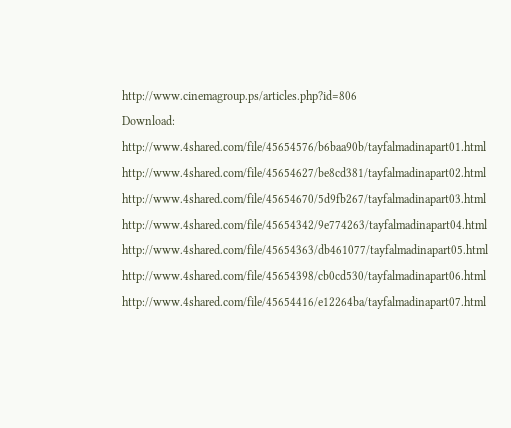http://www.cinemagroup.ps/articles.php?id=806
Download:
http://www.4shared.com/file/45654576/b6baa90b/tayfalmadinapart01.html
http://www.4shared.com/file/45654627/be8cd381/tayfalmadinapart02.html
http://www.4shared.com/file/45654670/5d9fb267/tayfalmadinapart03.html
http://www.4shared.com/file/45654342/9e774263/tayfalmadinapart04.html
http://www.4shared.com/file/45654363/db461077/tayfalmadinapart05.html
http://www.4shared.com/file/45654398/cb0cd530/tayfalmadinapart06.html
http://www.4shared.com/file/45654416/e12264ba/tayfalmadinapart07.html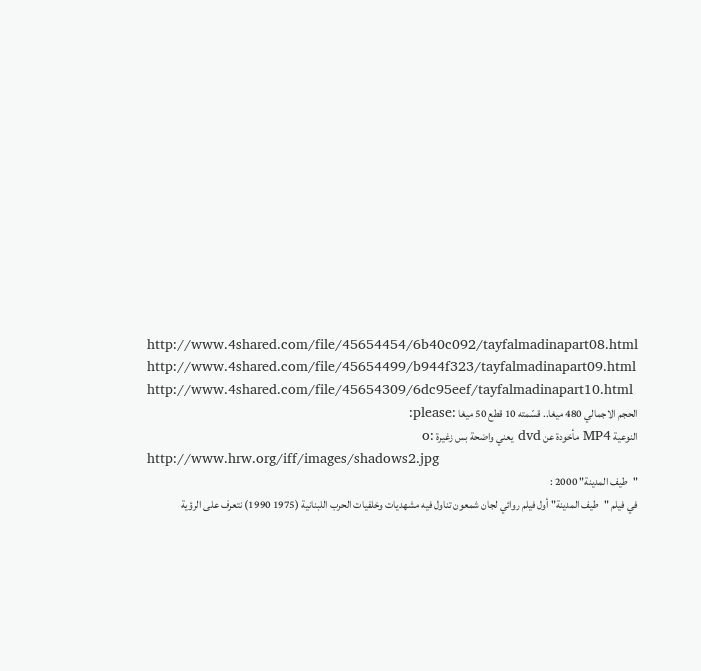http://www.4shared.com/file/45654454/6b40c092/tayfalmadinapart08.html
http://www.4shared.com/file/45654499/b944f323/tayfalmadinapart09.html
http://www.4shared.com/file/45654309/6dc95eef/tayfalmadinapart10.html
الحجم الاجمالي 480 ميغا.. قسّمته 10 قطع 50 ميغا :please:
النوعية MP4 مأخودة عن dvd يعني واضحة بس زغيرة :o
http://www.hrw.org/iff/images/shadows2.jpg
"طيف المدينة" 2000 :
في فيلم "طيف المدينة" أول فيلم روائي لجان شمعون تناول فيه مشهديات وخلفيات الحرب اللبنانية (1975 1990) نتعرف على الرؤية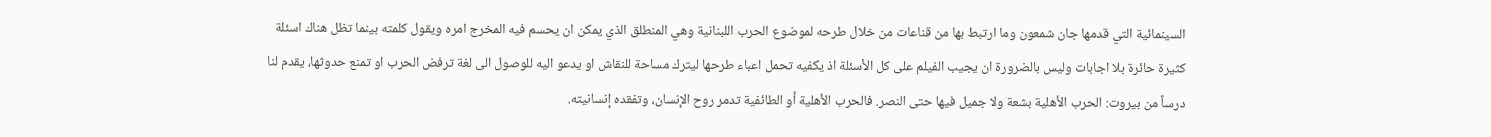السينمائية التي قدمها جان شمعون وما ارتبط بها من قناعات من خلال طرحه لموضوع الحرب اللبنانية وهي المنطلق الذي يمكن ان يحسم فيه المخرج امره ويقول كلمته بينما تظل هناك اسئلة كثيرة حائرة بلا اجابات وليس بالضرورة ان يجيب الفيلم على كل الأسئلة اذ يكفيه تحمل اعباء طرحها ليترك مساحة للنقاش او يدعو اليه للوصول الى لغة ترفض الحرب او تمنع حدوثها، يقدم لنا درساً من بيروت: الحرب الأهلية بشعة ولا جميل فيها حتى النصر. فالحرب الأهلية أو الطائفية تدمر روح الإنسان، وتفقده إنسانيته.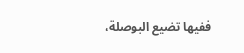ففيها تضيع البوصلة،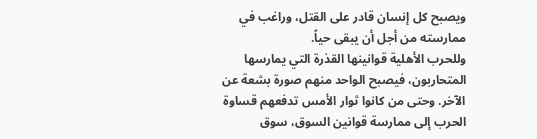ويصبح كل إنسان قادر على القتل، وراغب في ممارسته من أجل أن يبقى حياً.
وللحرب الأهلية قوانينها القذرة التي يمارسها المتحاربون، فيصبح الواحد منهم صورة بشعة عن الآخر. وحتى من كانوا ثوار الأمس تدفعهم قساوة الحرب إلى ممارسة قوانين السوق، سوق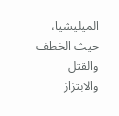الميليشيا، حيث الخطف والقتل والابتزاز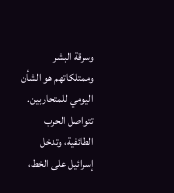وسرقة البشر وممتلكاتهم هو الشأن اليومي للمتحاربين.
تتواصل الحرب الطائفية، وتدخل إسرائيل على الخط،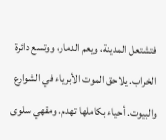فتشتعل المدينة، ويعم الدمار، ووتسع دائرة الخراب. يلاحق الموت الأبرياء في الشوارع والبيوت. أحياء بكاملها تهدم. ومقهي سلوى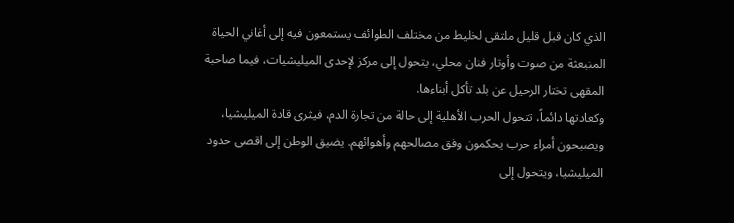الذي كان قبل قليل ملتقى لخليط من مختلف الطوائف يستمعون فيه إلى أغاني الحياة المنبعثة من صوت وأوتار فنان محلي، يتحول إلى مركز لإحدى الميليشيات، فيما صاحبة المقهى تختار الرحيل عن بلد تأكل أبناءها.
وكعادتها دائماً، تتحول الحرب الأهلية إلى حالة من تجارة الدم، فيثرى قادة الميليشيا، ويصبحون أمراء حرب يحكمون وفق مصالحهم وأهوائهم. يضيق الوطن إلى اقصى حدود الميليشيا، ويتحول إلى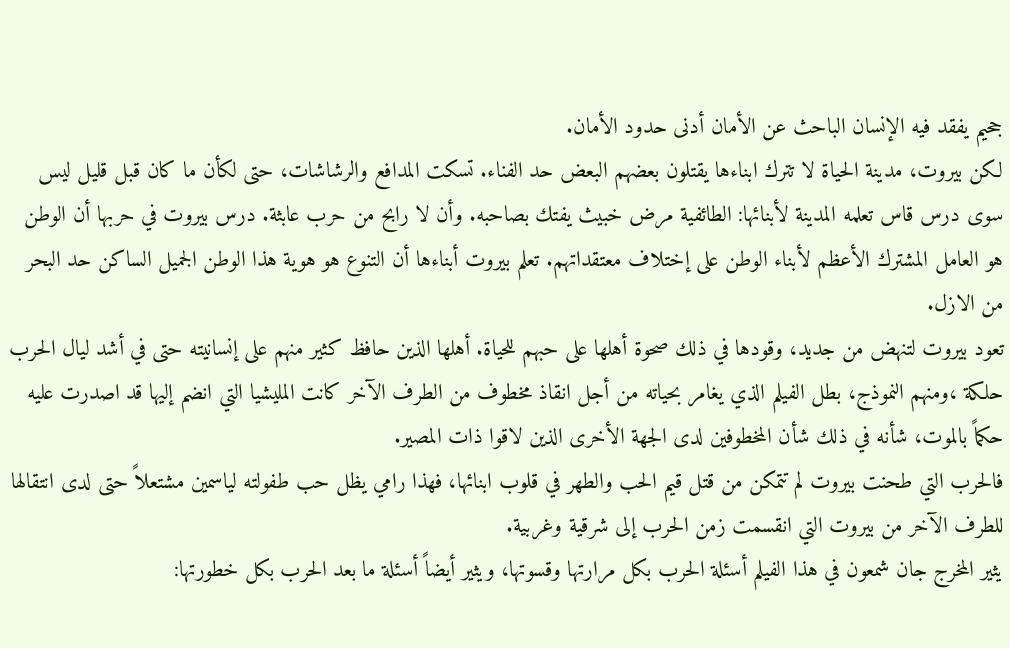جحيم يفقد فيه الإنسان الباحث عن الأمان أدنى حدود الأمان.
لكن بيروت، مدينة الحياة لا تترك ابناءها يقتلون بعضهم البعض حد الفناء. تسكت المدافع والرشاشات، حتى لكأن ما كان قبل قليل ليس سوى درس قاس تعلمه المدينة لأبنائها: الطائفية مرض خبيث يفتك بصاحبه. وأن لا رابح من حرب عابثة. درس بيروت في حربها أن الوطن هو العامل المشترك الأعظم لأبناء الوطن على إختلاف معتقداتهم. تعلم بيروت أبناءها أن التنوع هو هوية هذا الوطن الجميل الساكن حد البحر من الازل.
تعود بيروت لتنهض من جديد، وقودها في ذلك صحوة أهلها على حبهم للحياة. أهلها الذين حافظ كثير منهم على إنسانيته حتى في أشد ليال الحرب حلكة ،ومنهم النموذج، بطل الفيلم الذي يغامر بحياته من أجل انقاذ مخطوف من الطرف الآخر كانت المليشيا التي انضم إليها قد اصدرت عليه حكماً بالموت، شأنه في ذلك شأن المخطوفين لدى الجهة الأخرى الذين لاقوا ذات المصير.
فالحرب التي طحنت بيروت لم تتمكن من قتل قيم الحب والطهر في قلوب ابنائها، فهذا رامي يظل حب طفولته لياسمين مشتعلاً حتى لدى انتقالها للطرف الآخر من بيروت التي انقسمت زمن الحرب إلى شرقية وغربية.
يثير المخرج جان شمعون في هذا الفيلم أسئلة الحرب بكل مرارتها وقسوتها، ويثير أيضاً أسئلة ما بعد الحرب بكل خطورتها: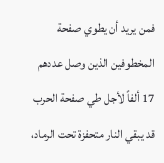فمن يريد أن يطوي صفحة المخطوفين الذين وصل عددهم 17 ألفاً لأجل طي صفحة الحرب قد يبقي النار متحفزة تحت الرماد،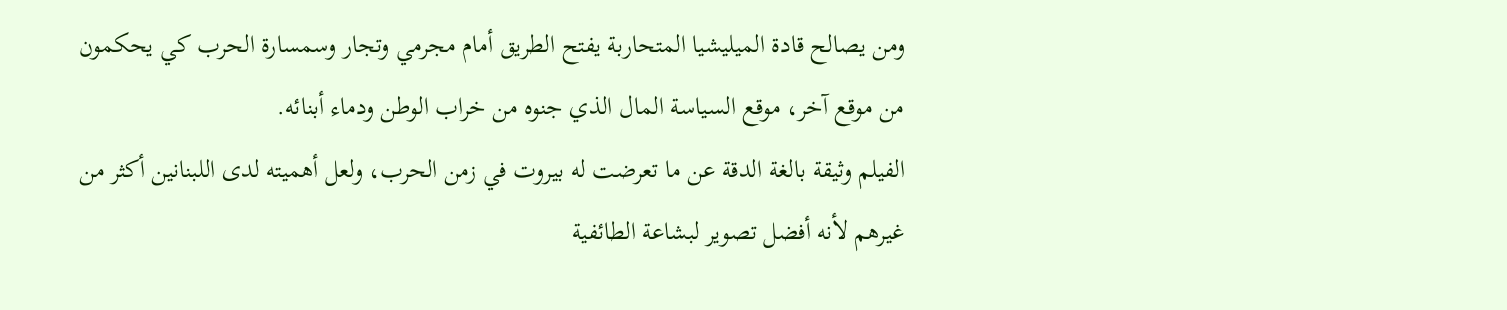ومن يصالح قادة الميليشيا المتحاربة يفتح الطريق أمام مجرمي وتجار وسمسارة الحرب كي يحكمون من موقع آخر، موقع السياسة المال الذي جنوه من خراب الوطن ودماء أبنائه.
الفيلم وثيقة بالغة الدقة عن ما تعرضت له بيروت في زمن الحرب، ولعل أهميته لدى اللبنانين أكثر من غيرهم لأنه أفضل تصوير لبشاعة الطائفية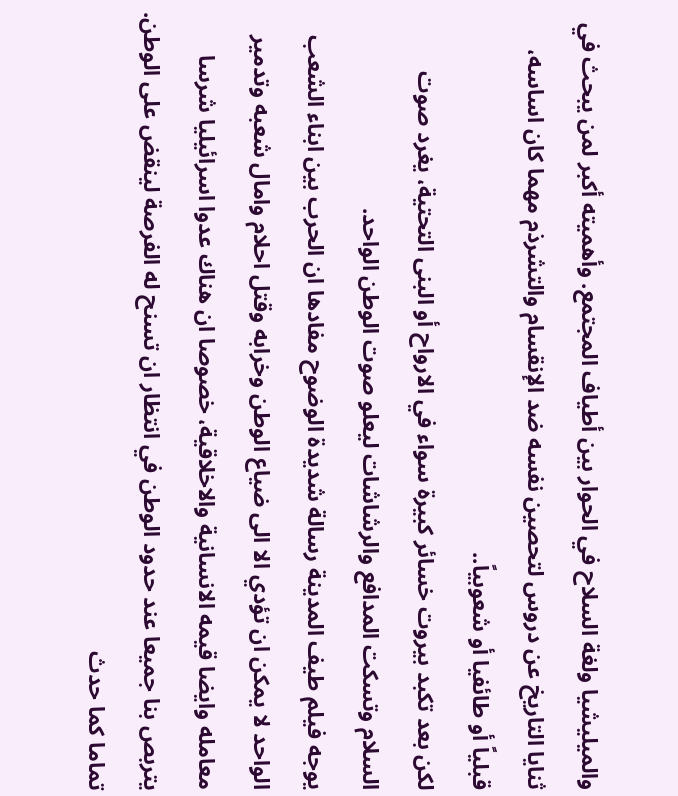والميليشيا ولغة السلاح في الحوار بين أطياف المجتمع. وأهميته أكبر لمن يبحث في ثنايا التاريخ عن دروس لتحصين نفسه ضد الإنقسام والتشرذم مهما كان اساسه، قبلياً أو طائفيا أو شعوبياً..
لكن بعد تكبد بيروت خسائر كبيرة سواء في الارواح أو البنى التحتية، يغرد صوت السلام وتسكت المدافع والرشاشات ليعلو صوت الوطن الواحد.
يوجه فيلم طيف المدينة رسالة شديدة الوضوح مفادها ان الحرب بين ابناء الشعب الواحد لا يمكن ان تؤدي الا الى ضياع الوطن وخرابه وقتل احلام وامال شعبه وتدمير معامله وايضا قيمه الانسانية والاخلاقية، خصوصا ان هناك عدوا اسرائيليا شرسا يتربص بنا جميعا عند حدود الوطن في انتظار ان تسنح له الفرصة لينقض على الوطن. تماما كما حدث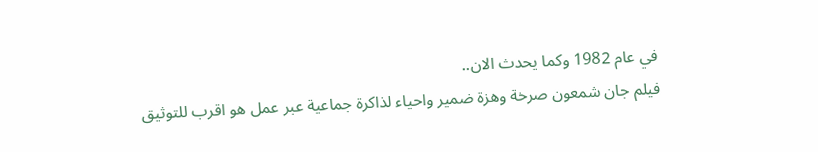في عام 1982 وكما يحدث الان..
فيلم جان شمعون صرخة وهزة ضمير واحياء لذاكرة جماعية عبر عمل هو اقرب للتوثيق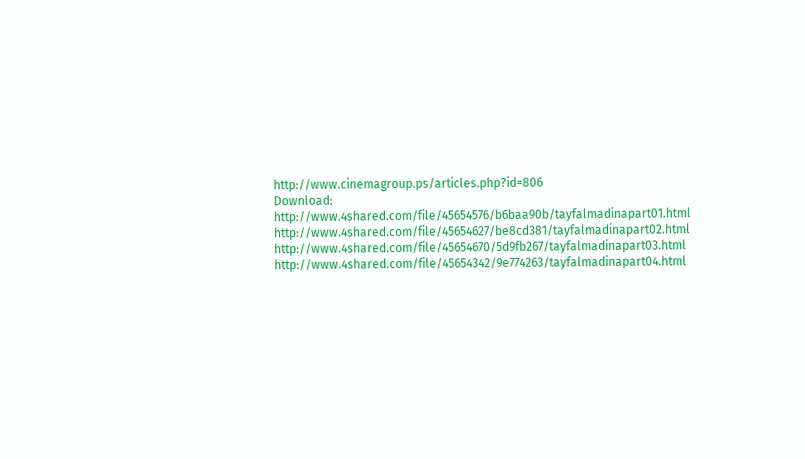http://www.cinemagroup.ps/articles.php?id=806
Download:
http://www.4shared.com/file/45654576/b6baa90b/tayfalmadinapart01.html
http://www.4shared.com/file/45654627/be8cd381/tayfalmadinapart02.html
http://www.4shared.com/file/45654670/5d9fb267/tayfalmadinapart03.html
http://www.4shared.com/file/45654342/9e774263/tayfalmadinapart04.html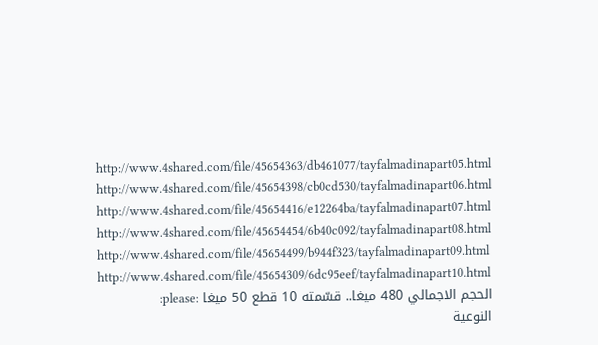http://www.4shared.com/file/45654363/db461077/tayfalmadinapart05.html
http://www.4shared.com/file/45654398/cb0cd530/tayfalmadinapart06.html
http://www.4shared.com/file/45654416/e12264ba/tayfalmadinapart07.html
http://www.4shared.com/file/45654454/6b40c092/tayfalmadinapart08.html
http://www.4shared.com/file/45654499/b944f323/tayfalmadinapart09.html
http://www.4shared.com/file/45654309/6dc95eef/tayfalmadinapart10.html
الحجم الاجمالي 480 ميغا.. قسّمته 10 قطع 50 ميغا :please:
النوعية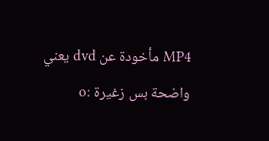MP4 مأخودة عن dvd يعني واضحة بس زغيرة :o